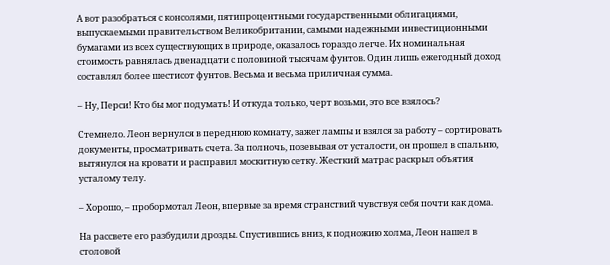А вот разобраться с консолями, пятипроцентными государственными облигациями, выпускаемыми правительством Великобритании, самыми надежными инвестиционными бумагами из всех существующих в природе, оказалось гораздо легче. Их номинальная стоимость равнялась двенадцати с половиной тысячам фунтов. Один лишь ежегодный доход составлял более шестисот фунтов. Весьма и весьма приличная сумма.

– Ну, Перси! Кто бы мог подумать! И откуда только, черт возьми, это все взялось?

Стемнело. Леон вернулся в переднюю комнату, зажег лампы и взялся за работу – сортировать документы, просматривать счета. За полночь, позевывая от усталости, он прошел в спальню, вытянулся на кровати и расправил москитную сетку. Жесткий матрас раскрыл объятия усталому телу.

– Хорошо, – пробормотал Леон, впервые за время странствий чувствуя себя почти как дома.

На рассвете его разбудили дрозды. Спустившись вниз, к подножию холма, Леон нашел в столовой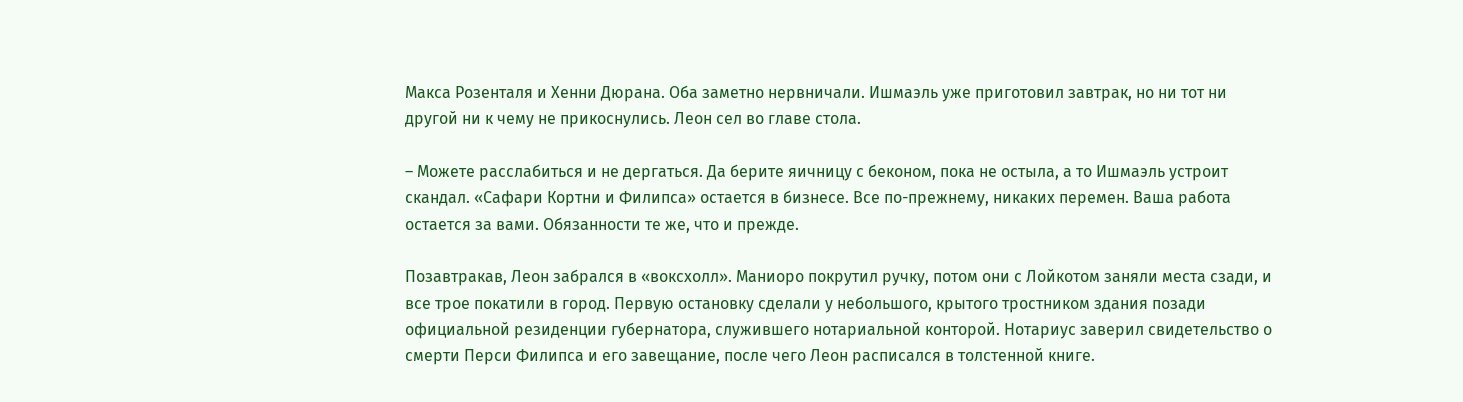Макса Розенталя и Хенни Дюрана. Оба заметно нервничали. Ишмаэль уже приготовил завтрак, но ни тот ни другой ни к чему не прикоснулись. Леон сел во главе стола.

– Можете расслабиться и не дергаться. Да берите яичницу с беконом, пока не остыла, а то Ишмаэль устроит скандал. «Сафари Кортни и Филипса» остается в бизнесе. Все по-прежнему, никаких перемен. Ваша работа остается за вами. Обязанности те же, что и прежде.

Позавтракав, Леон забрался в «воксхолл». Маниоро покрутил ручку, потом они с Лойкотом заняли места сзади, и все трое покатили в город. Первую остановку сделали у небольшого, крытого тростником здания позади официальной резиденции губернатора, служившего нотариальной конторой. Нотариус заверил свидетельство о смерти Перси Филипса и его завещание, после чего Леон расписался в толстенной книге.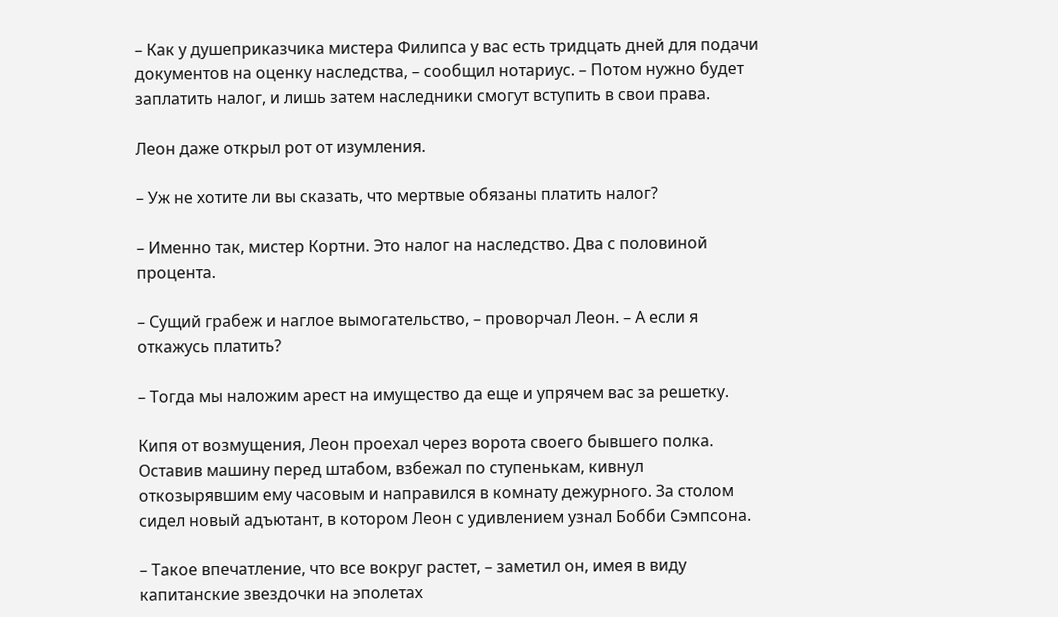– Как у душеприказчика мистера Филипса у вас есть тридцать дней для подачи документов на оценку наследства, – сообщил нотариус. – Потом нужно будет заплатить налог, и лишь затем наследники смогут вступить в свои права.

Леон даже открыл рот от изумления.

– Уж не хотите ли вы сказать, что мертвые обязаны платить налог?

– Именно так, мистер Кортни. Это налог на наследство. Два с половиной процента.

– Сущий грабеж и наглое вымогательство, – проворчал Леон. – А если я откажусь платить?

– Тогда мы наложим арест на имущество да еще и упрячем вас за решетку.

Кипя от возмущения, Леон проехал через ворота своего бывшего полка. Оставив машину перед штабом, взбежал по ступенькам, кивнул откозырявшим ему часовым и направился в комнату дежурного. За столом сидел новый адъютант, в котором Леон с удивлением узнал Бобби Сэмпсона.

– Такое впечатление, что все вокруг растет, – заметил он, имея в виду капитанские звездочки на эполетах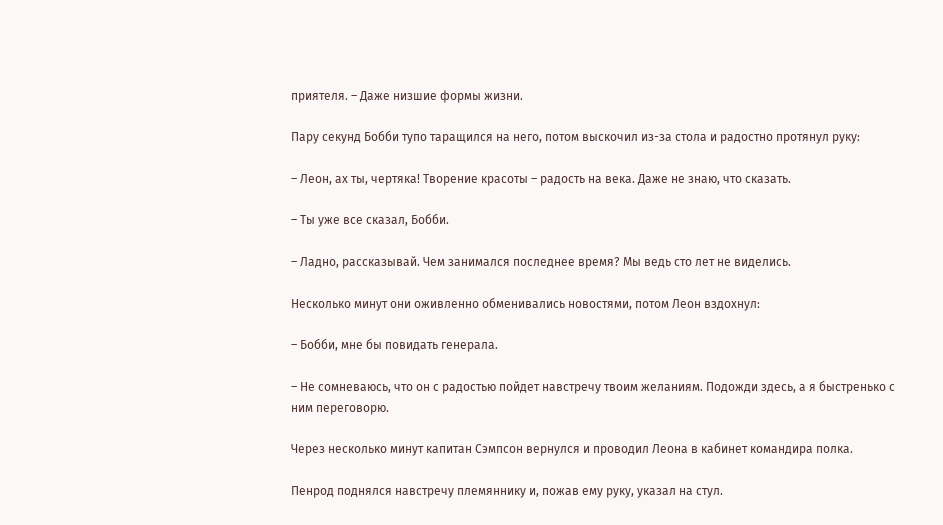приятеля. – Даже низшие формы жизни.

Пару секунд Бобби тупо таращился на него, потом выскочил из-за стола и радостно протянул руку:

– Леон, ах ты, чертяка! Творение красоты – радость на века. Даже не знаю, что сказать.

– Ты уже все сказал, Бобби.

– Ладно, рассказывай. Чем занимался последнее время? Мы ведь сто лет не виделись.

Несколько минут они оживленно обменивались новостями, потом Леон вздохнул:

– Бобби, мне бы повидать генерала.

– Не сомневаюсь, что он с радостью пойдет навстречу твоим желаниям. Подожди здесь, а я быстренько с ним переговорю.

Через несколько минут капитан Сэмпсон вернулся и проводил Леона в кабинет командира полка.

Пенрод поднялся навстречу племяннику и, пожав ему руку, указал на стул.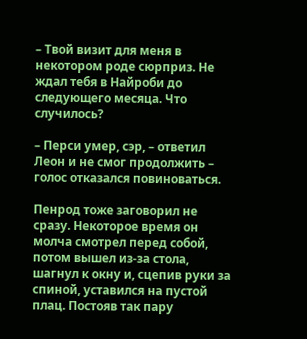– Твой визит для меня в некотором роде сюрприз. Не ждал тебя в Найроби до следующего месяца. Что случилось?

– Перси умер, сэр, – ответил Леон и не смог продолжить – голос отказался повиноваться.

Пенрод тоже заговорил не сразу. Некоторое время он молча смотрел перед собой, потом вышел из-за стола, шагнул к окну и, сцепив руки за спиной, уставился на пустой плац. Постояв так пару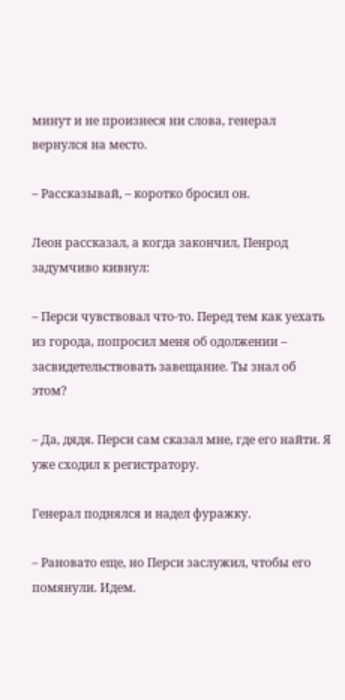минут и не произнеся ни слова, генерал вернулся на место.

– Рассказывай, – коротко бросил он.

Леон рассказал, а когда закончил, Пенрод задумчиво кивнул:

– Перси чувствовал что-то. Перед тем как уехать из города, попросил меня об одолжении – засвидетельствовать завещание. Ты знал об этом?

– Да, дядя. Перси сам сказал мне, где его найти. Я уже сходил к регистратору.

Генерал поднялся и надел фуражку.

– Рановато еще, но Перси заслужил, чтобы его помянули. Идем.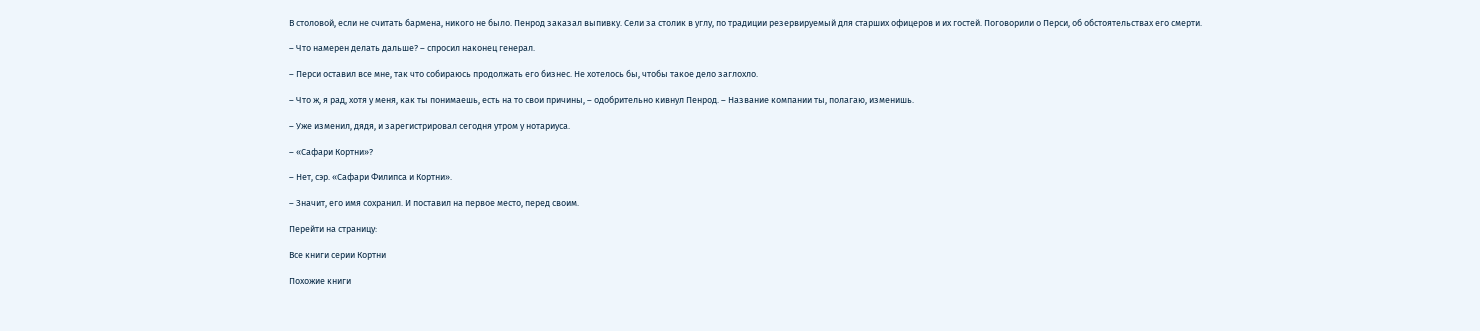В столовой, если не считать бармена, никого не было. Пенрод заказал выпивку. Сели за столик в углу, по традиции резервируемый для старших офицеров и их гостей. Поговорили о Перси, об обстоятельствах его смерти.

– Что намерен делать дальше? – спросил наконец генерал.

– Перси оставил все мне, так что собираюсь продолжать его бизнес. Не хотелось бы, чтобы такое дело заглохло.

– Что ж, я рад, хотя у меня, как ты понимаешь, есть на то свои причины, – одобрительно кивнул Пенрод. – Название компании ты, полагаю, изменишь.

– Уже изменил, дядя, и зарегистрировал сегодня утром у нотариуса.

– «Сафари Кортни»?

– Нет, сэр. «Сафари Филипса и Кортни».

– Значит, его имя сохранил. И поставил на первое место, перед своим.

Перейти на страницу:

Все книги серии Кортни

Похожие книги